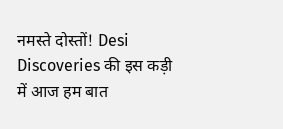नमस्ते दोस्तों! Desi Discoveries की इस कड़ी में आज हम बात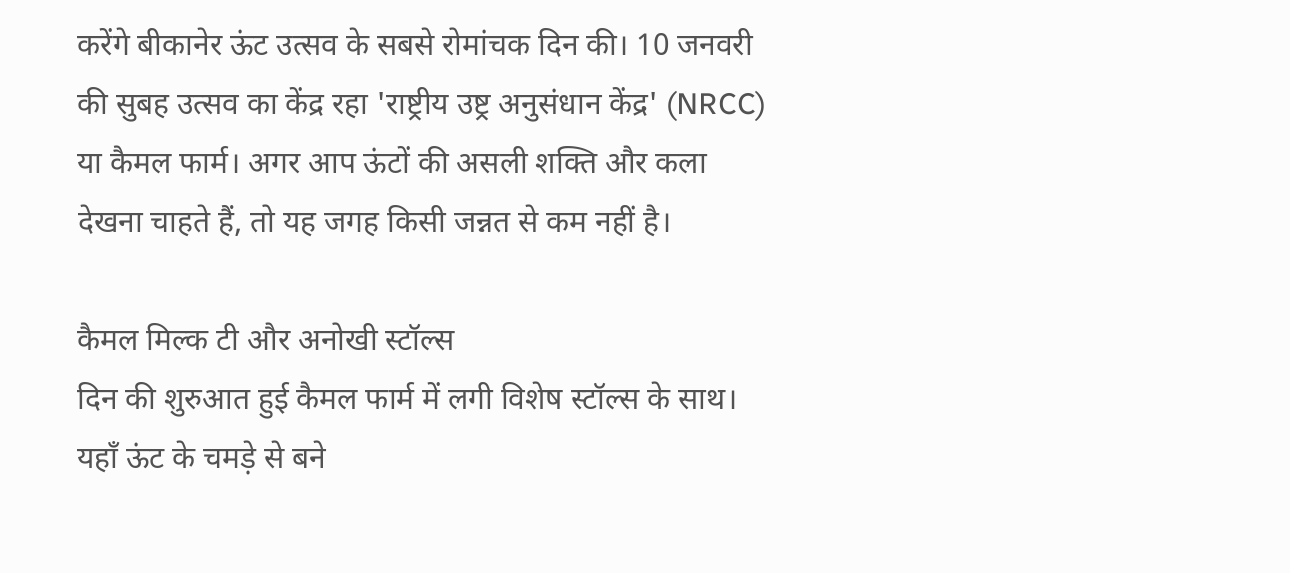करेंगे बीकानेर ऊंट उत्सव के सबसे रोमांचक दिन की। 10 जनवरी की सुबह उत्सव का केंद्र रहा 'राष्ट्रीय उष्ट्र अनुसंधान केंद्र' (NRCC) या कैमल फार्म। अगर आप ऊंटों की असली शक्ति और कला देखना चाहते हैं, तो यह जगह किसी जन्नत से कम नहीं है।

कैमल मिल्क टी और अनोखी स्टॉल्स
दिन की शुरुआत हुई कैमल फार्म में लगी विशेष स्टॉल्स के साथ। यहाँ ऊंट के चमड़े से बने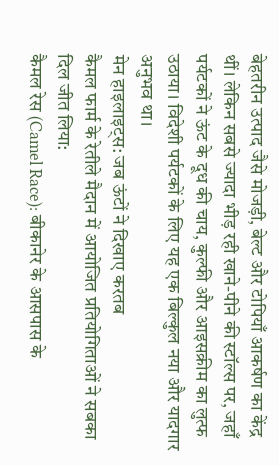बेहतरीन उत्पाद जैसे मोजड़ी, बेल्ट और टोपियाँ आकर्षण का केंद्र थीं। लेकिन सबसे ज्यादा भीड़ रही खाने-पीने की स्टॉल्स पर, जहाँ पर्यटकों ने ऊंट के दूध की चाय, कुल्फी और आइसक्रीम का लुत्फ उठाया। विदेशी पर्यटकों के लिए यह एक बिल्कुल नया और यादगार अनुभव था।
मेन हाइलाइट्स: जब ऊंटों ने दिखाए करतब
कैमल फार्म के रेतीले मैदान में आयोजित प्रतियोगिताओं ने सबका दिल जीत लिया:
कैमल रेस (Camel Race): बीकानेर के आसपास के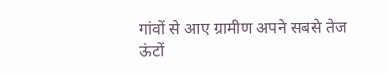गांवों से आए ग्रामीण अपने सबसे तेज ऊंटों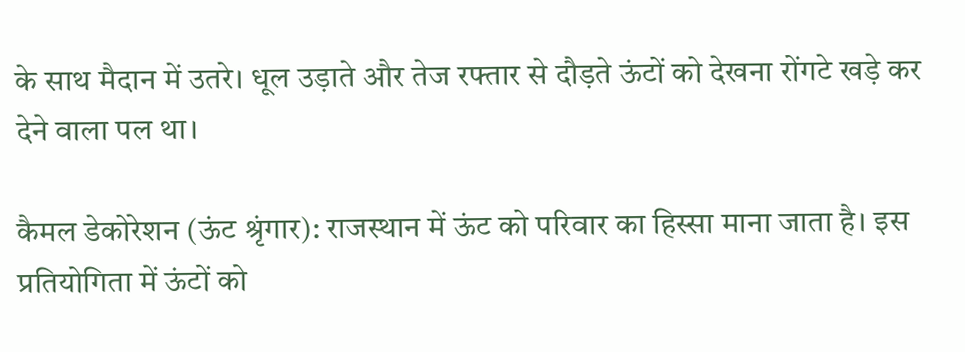के साथ मैदान में उतरे। धूल उड़ाते और तेज रफ्तार से दौड़ते ऊंटों को देखना रोंगटे खड़े कर देने वाला पल था।

कैमल डेकोरेशन (ऊंट श्रृंगार): राजस्थान में ऊंट को परिवार का हिस्सा माना जाता है। इस प्रतियोगिता में ऊंटों को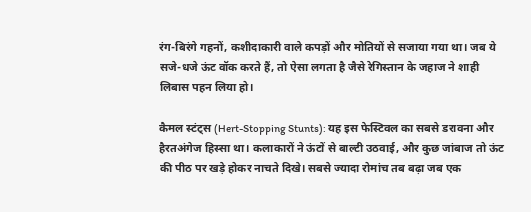रंग-बिरंगे गहनों, कशीदाकारी वाले कपड़ों और मोतियों से सजाया गया था। जब ये सजे-धजे ऊंट वॉक करते हैं, तो ऐसा लगता है जैसे रेगिस्तान के जहाज ने शाही लिबास पहन लिया हो।

कैमल स्टंट्स (Hert-Stopping Stunts): यह इस फेस्टिवल का सबसे डरावना और हैरतअंगेज हिस्सा था। कलाकारों ने ऊंटों से बाल्टी उठवाई, और कुछ जांबाज तो ऊंट की पीठ पर खड़े होकर नाचते दिखे। सबसे ज्यादा रोमांच तब बढ़ा जब एक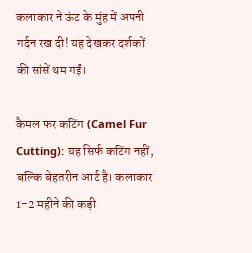कलाकार ने ऊंट के मुंह में अपनी गर्दन रख दी! यह देखकर दर्शकों की सांसें थम गईं।

कैमल फर कटिंग (Camel Fur Cutting): यह सिर्फ कटिंग नहीं, बल्कि बेहतरीन आर्ट है। कलाकार 1-2 महीने की कड़ी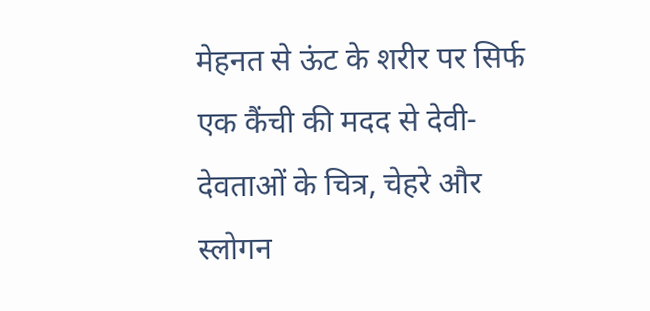मेहनत से ऊंट के शरीर पर सिर्फ एक कैंची की मदद से देवी-देवताओं के चित्र, चेहरे और स्लोगन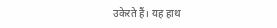उकेरते हैं। यह हाथ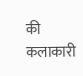की कलाकारी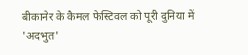बीकानेर के कैमल फेस्टिवल को पूरी दुनिया में 'अदभुत'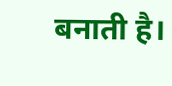बनाती है।